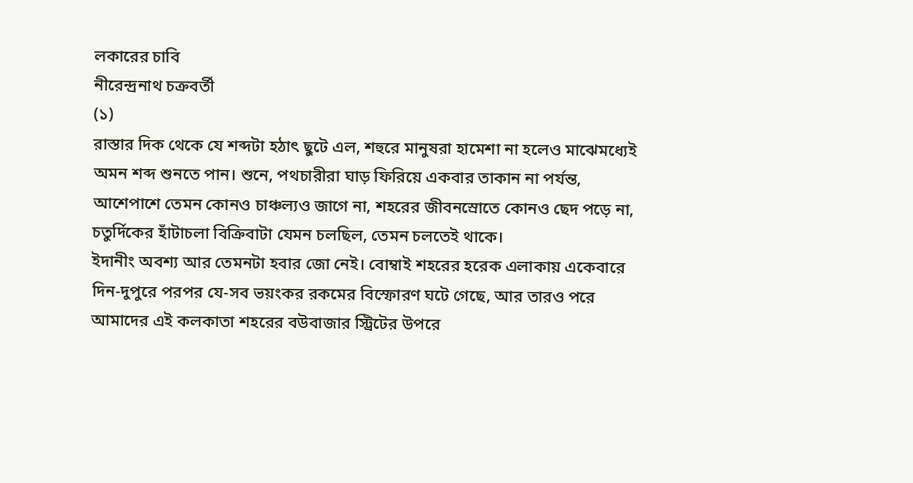লকারের চাবি
নীরেন্দ্রনাথ চক্রবর্তী
(১)
রাস্তার দিক থেকে যে শব্দটা হঠাৎ ছুটে এল, শহুরে মানুষরা হামেশা না হলেও মাঝেমধ্যেই অমন শব্দ শুনতে পান। শুনে, পথচারীরা ঘাড় ফিরিয়ে একবার তাকান না পর্যন্ত, আশেপাশে তেমন কোনও চাঞ্চল্যও জাগে না, শহরের জীবনস্রোতে কোনও ছেদ পড়ে না, চতুর্দিকের হাঁটাচলা বিক্রিবাটা যেমন চলছিল, তেমন চলতেই থাকে।
ইদানীং অবশ্য আর তেমনটা হবার জো নেই। বোম্বাই শহরের হরেক এলাকায় একেবারে দিন-দুপুরে পরপর যে-সব ভয়ংকর রকমের বিস্ফোরণ ঘটে গেছে, আর তারও পরে আমাদের এই কলকাতা শহরের বউবাজার স্ট্রিটের উপরে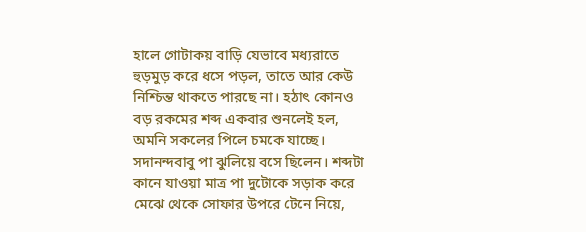হালে গোটাকয় বাড়ি যেভাবে মধ্যরাতে হুড়মুড় করে ধসে পড়ল, তাতে আর কেউ নিশ্চিন্ত থাকতে পারছে না। হঠাৎ কোনও বড় রকমের শব্দ একবার শুনলেই হল, অমনি সকলের পিলে চমকে যাচ্ছে।
সদানন্দবাবু পা ঝুলিয়ে বসে ছিলেন। শব্দটা কানে যাওয়া মাত্র পা দুটোকে সড়াক করে মেঝে থেকে সোফার উপরে টেনে নিয়ে,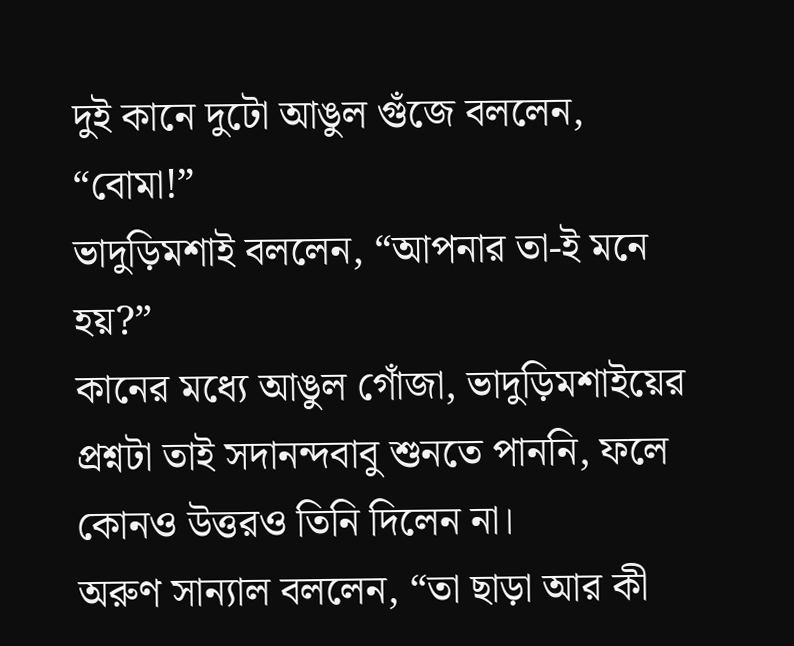দুই কানে দুটো আঙুল গুঁজে বললেন, “বোমা!”
ভাদুড়িমশাই বললেন, “আপনার তা-ই মনে হয়?”
কানের মধ্যে আঙুল গোঁজা, ভাদুড়িমশাইয়ের প্রশ্নটা তাই সদানন্দবাবু শুনতে পাননি, ফলে কোনও উত্তরও তিনি দিলেন না।
অরুণ সান্যাল বললেন, “তা ছাড়া আর কী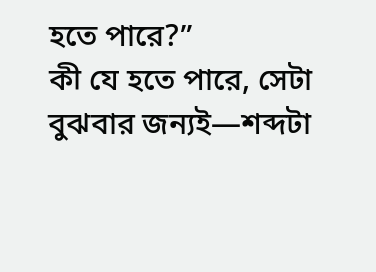হতে পারে?”
কী যে হতে পারে, সেটা বুঝবার জন্যই—শব্দটা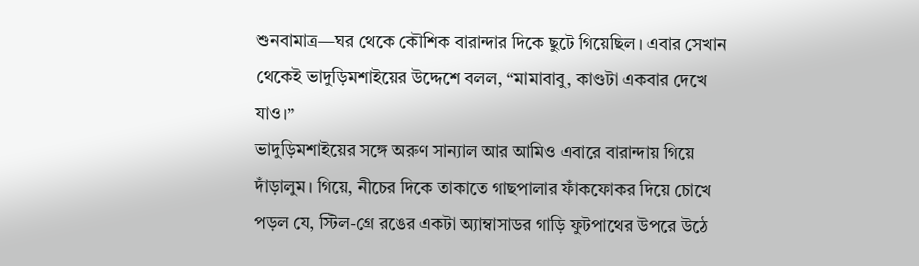শুনবামাত্র—ঘর থেকে কৌশিক বারান্দার দিকে ছুটে গিয়েছিল। এবার সেখান থেকেই ভাদুড়িমশাইয়ের উদ্দেশে বলল, “মামাবাবু, কাণ্ডটা একবার দেখে যাও।”
ভাদুড়িমশাইয়ের সঙ্গে অরুণ সান্যাল আর আমিও এবারে বারান্দায় গিয়ে দাঁড়ালুম। গিয়ে, নীচের দিকে তাকাতে গাছপালার ফাঁকফোকর দিয়ে চোখে পড়ল যে, স্টিল-গ্রে রঙের একটা অ্যাম্বাসাডর গাড়ি ফুটপাথের উপরে উঠে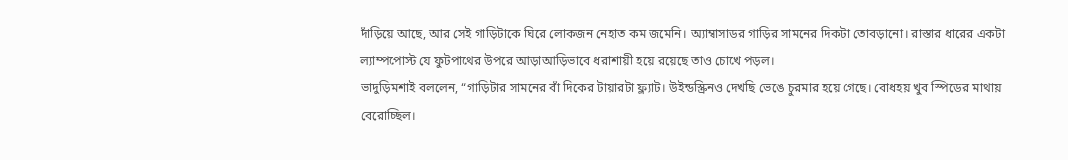দাঁড়িয়ে আছে, আর সেই গাড়িটাকে ঘিরে লোকজন নেহাত কম জমেনি। অ্যাম্বাসাডর গাড়ির সামনের দিকটা তোবড়ানো। রাস্তার ধারের একটা ল্যাম্পপোস্ট যে ফুটপাথের উপরে আড়াআড়িভাবে ধরাশায়ী হয়ে রয়েছে তাও চোখে পড়ল।
ভাদুড়িমশাই বললেন, “গাড়িটার সামনের বাঁ দিকের টায়ারটা ফ্ল্যাট। উইন্ডস্ক্রিনও দেখছি ভেঙে চুরমার হয়ে গেছে। বোধহয় খুব স্পিডের মাথায় বেরোচ্ছিল।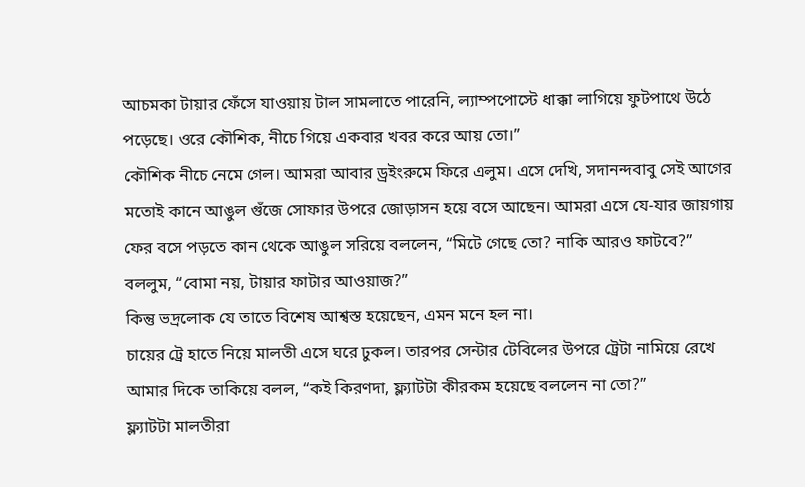আচমকা টায়ার ফেঁসে যাওয়ায় টাল সামলাতে পারেনি, ল্যাম্পপোস্টে ধাক্কা লাগিয়ে ফুটপাথে উঠে পড়েছে। ওরে কৌশিক, নীচে গিয়ে একবার খবর করে আয় তো।”
কৌশিক নীচে নেমে গেল। আমরা আবার ড্রইংরুমে ফিরে এলুম। এসে দেখি, সদানন্দবাবু সেই আগের মতোই কানে আঙুল গুঁজে সোফার উপরে জোড়াসন হয়ে বসে আছেন। আমরা এসে যে-যার জায়গায় ফের বসে পড়তে কান থেকে আঙুল সরিয়ে বললেন, “মিটে গেছে তো? নাকি আরও ফাটবে?”
বললুম, “বোমা নয়, টায়ার ফাটার আওয়াজ?”
কিন্তু ভদ্রলোক যে তাতে বিশেষ আশ্বস্ত হয়েছেন, এমন মনে হল না।
চায়ের ট্রে হাতে নিয়ে মালতী এসে ঘরে ঢুকল। তারপর সেন্টার টেবিলের উপরে ট্রেটা নামিয়ে রেখে আমার দিকে তাকিয়ে বলল, “কই কিরণদা, ফ্ল্যাটটা কীরকম হয়েছে বললেন না তো?”
ফ্ল্যাটটা মালতীরা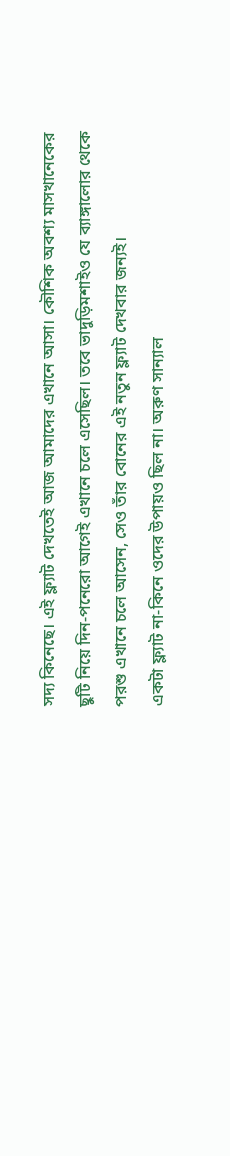সদ্য কিনেছে। এই ফ্ল্যাট দেখতেই আজ আমাদের এখানে আসা। কৌশিক অবশ্য মাসখানেকের ছুটি নিয়ে দিন-পনেরো আগেই এখানে চলে এসেছিল। তবে ভাদুড়িমশাইও যে ব্যাঙ্গালোর থেকে পরশু এখানে চলে আসেন, সেও তাঁর বোনের এই নতুন ফ্ল্যাট দেখবার জন্যই।
একটা ফ্ল্যাট না-কিনে ওদের উপায়ও ছিল না। অরুণ সান্যাল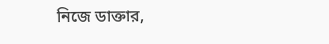নিজে ডাক্তার,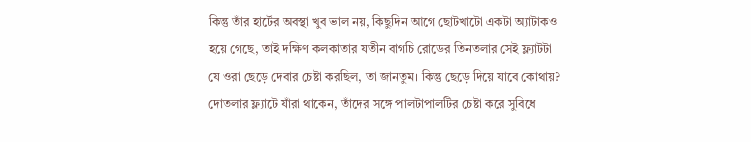কিন্তু তাঁর হার্টের অবস্থা খুব ভাল নয়, কিছুদিন আগে ছোটখাটো একটা অ্যাটাকও হয়ে গেছে, তাই দক্ষিণ কলকাতার যতীন বাগচি রোডের তিনতলার সেই ফ্ল্যাটটা যে ওরা ছেড়ে দেবার চেষ্টা করছিল, তা জানতুম। কিন্তু ছেড়ে দিয়ে যাবে কোথায়? দোতলার ফ্ল্যাটে যাঁরা থাকেন, তাঁদের সঙ্গে পালটাপালটির চেষ্টা করে সুবিধে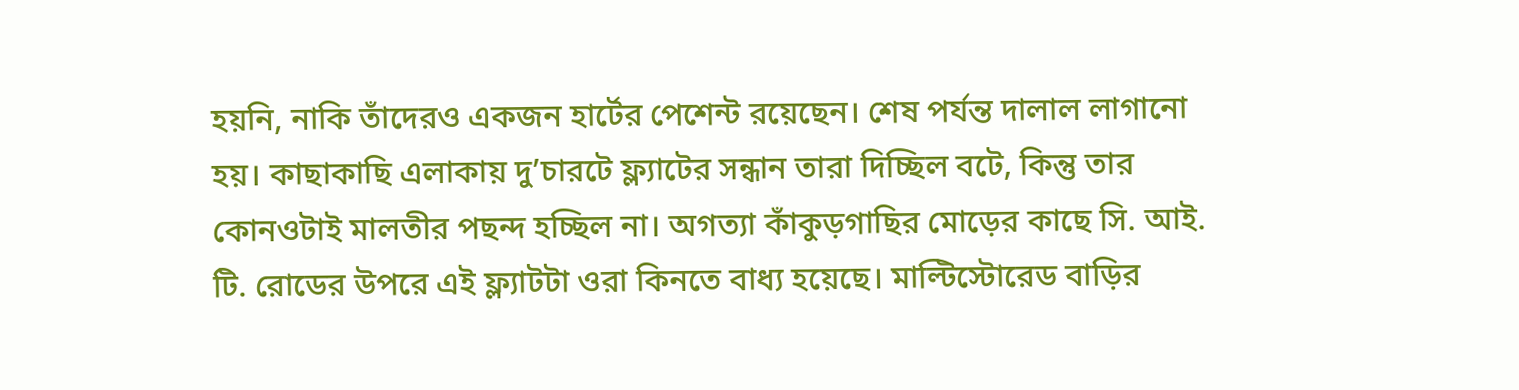হয়নি, নাকি তাঁদেরও একজন হার্টের পেশেন্ট রয়েছেন। শেষ পর্যন্ত দালাল লাগানো হয়। কাছাকাছি এলাকায় দু’চারটে ফ্ল্যাটের সন্ধান তারা দিচ্ছিল বটে, কিন্তু তার কোনওটাই মালতীর পছন্দ হচ্ছিল না। অগত্যা কাঁকুড়গাছির মোড়ের কাছে সি. আই. টি. রোডের উপরে এই ফ্ল্যাটটা ওরা কিনতে বাধ্য হয়েছে। মাল্টিস্টোরেড বাড়ির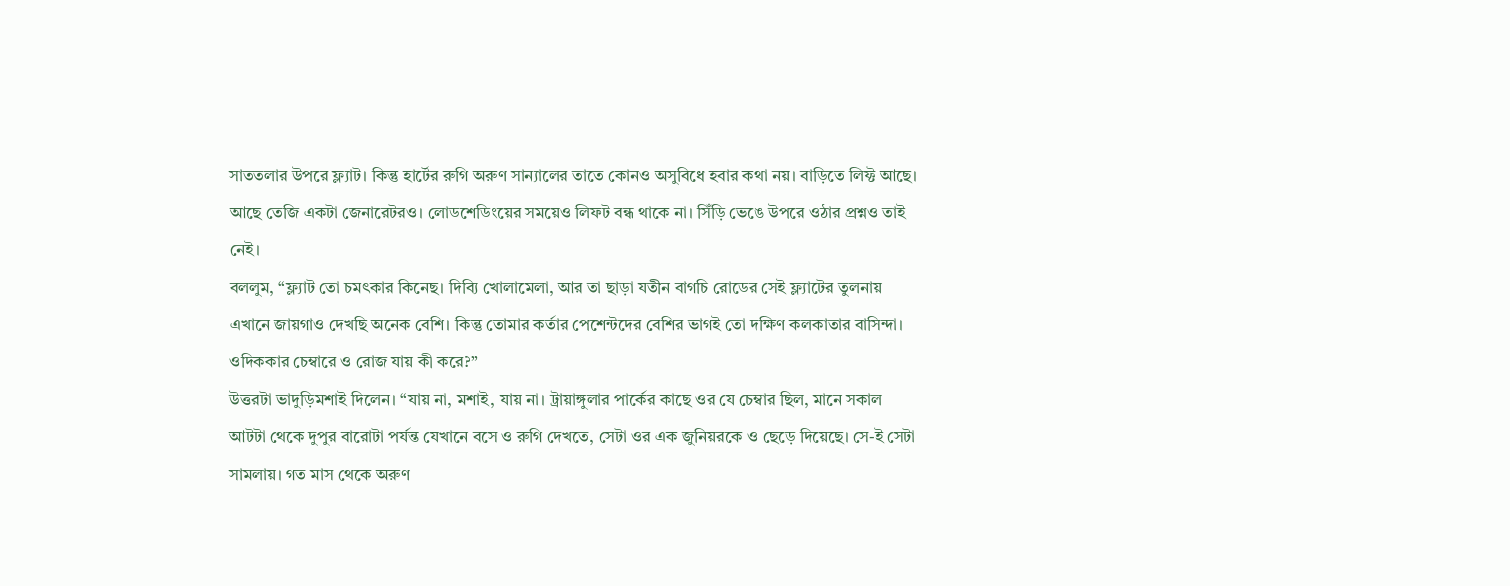সাততলার উপরে ফ্ল্যাট। কিন্তু হার্টের রুগি অরুণ সান্যালের তাতে কোনও অসুবিধে হবার কথা নয়। বাড়িতে লিফ্ট আছে। আছে তেজি একটা জেনারেটরও। লোডশেডিংয়ের সময়েও লিফট বন্ধ থাকে না। সিঁড়ি ভেঙে উপরে ওঠার প্রশ্নও তাই নেই।
বললুম, “ফ্ল্যাট তো চমৎকার কিনেছ। দিব্যি খোলামেলা, আর তা ছাড়া যতীন বাগচি রোডের সেই ফ্ল্যাটের তুলনায় এখানে জায়গাও দেখছি অনেক বেশি। কিন্তু তোমার কর্তার পেশেন্টদের বেশির ভাগই তো দক্ষিণ কলকাতার বাসিন্দা। ওদিককার চেম্বারে ও রোজ যায় কী করে?”
উত্তরটা ভাদুড়িমশাই দিলেন। “যায় না, মশাই, যায় না। ট্রায়াঙ্গুলার পার্কের কাছে ওর যে চেম্বার ছিল, মানে সকাল আটটা থেকে দুপুর বারোটা পর্যন্ত যেখানে বসে ও রুগি দেখতে, সেটা ওর এক জুনিয়রকে ও ছেড়ে দিয়েছে। সে-ই সেটা সামলায়। গত মাস থেকে অরুণ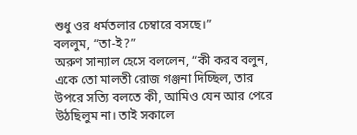শুধু ওর ধর্মতলার চেম্বারে বসছে।”
বললুম, “তা-ই?”
অরুণ সান্যাল হেসে বললেন, “কী করব বলুন, একে তো মালতী রোজ গঞ্জনা দিচ্ছিল, তার উপরে সত্যি বলতে কী, আমিও যেন আর পেরে উঠছিলুম না। তাই সকালে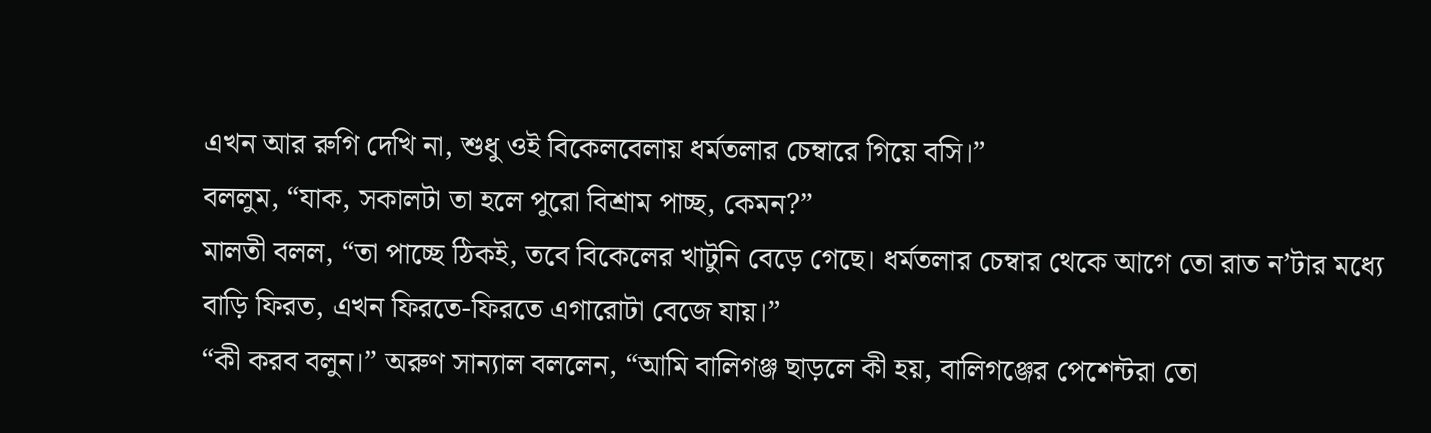এখন আর রুগি দেখি না, শুধু ওই বিকেলবেলায় ধর্মতলার চেম্বারে গিয়ে বসি।”
বললুম, “যাক, সকালটা তা হলে পুরো বিশ্রাম পাচ্ছ, কেমন?”
মালতী বলল, “তা পাচ্ছে ঠিকই, তবে বিকেলের খাটুনি বেড়ে গেছে। ধর্মতলার চেম্বার থেকে আগে তো রাত ন’টার মধ্যে বাড়ি ফিরত, এখন ফিরতে-ফিরতে এগারোটা বেজে যায়।”
“কী করব বলুন।” অরুণ সান্যাল বললেন, “আমি বালিগঞ্জ ছাড়লে কী হয়, বালিগঞ্জের পেশেন্টরা তো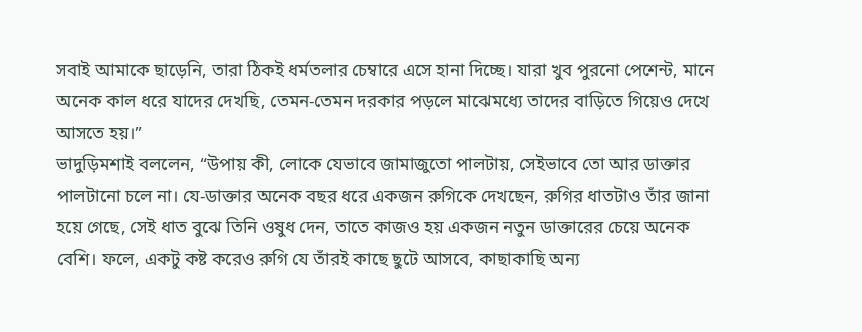সবাই আমাকে ছাড়েনি, তারা ঠিকই ধর্মতলার চেম্বারে এসে হানা দিচ্ছে। যারা খুব পুরনো পেশেন্ট, মানে অনেক কাল ধরে যাদের দেখছি, তেমন-তেমন দরকার পড়লে মাঝেমধ্যে তাদের বাড়িতে গিয়েও দেখে আসতে হয়।”
ভাদুড়িমশাই বললেন, “উপায় কী, লোকে যেভাবে জামাজুতো পালটায়, সেইভাবে তো আর ডাক্তার পালটানো চলে না। যে-ডাক্তার অনেক বছর ধরে একজন রুগিকে দেখছেন, রুগির ধাতটাও তাঁর জানা হয়ে গেছে, সেই ধাত বুঝে তিনি ওষুধ দেন, তাতে কাজও হয় একজন নতুন ডাক্তারের চেয়ে অনেক বেশি। ফলে, একটু কষ্ট করেও রুগি যে তাঁরই কাছে ছুটে আসবে, কাছাকাছি অন্য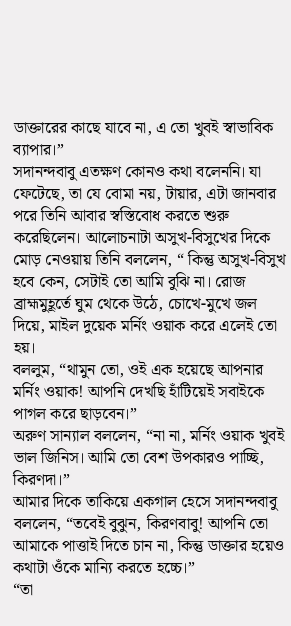ডাক্তারের কাছে যাবে না, এ তো খুবই স্বাভাবিক ব্যাপার।”
সদানন্দবাবু এতক্ষণ কোনও কথা বলেননি। যা ফেটেছে, তা যে বোমা নয়, টায়ার, এটা জানবার পরে তিনি আবার স্বস্তিবোধ করতে শুরু করেছিলেন। আলোচনাটা অসুখ-বিসুখের দিকে মোড় নেওয়ায় তিনি বললেন, “ কিন্তু অসুখ-বিসুখ হবে কেন, সেটাই তো আমি বুঝি না। রোজ ব্রাহ্মমুহূর্তে ঘুম থেকে উঠে, চোখে-মুখে জল দিয়ে, মাইল দুয়েক মর্নিং ওয়াক করে এলেই তো হয়।
বললুম, “থামুন তো, ওই এক হয়েছে আপনার মর্নিং ওয়াক! আপনি দেখছি হাঁটিয়েই সবাইকে পাগল করে ছাড়বেন।”
অরুণ সান্যাল বললেন, “না না, মর্নিং ওয়াক খুবই ভাল জিনিস। আমি তো বেশ উপকারও পাচ্ছি, কিরণদা।”
আমার দিকে তাকিয়ে একগাল হেসে সদানন্দবাবু বললেন, “তবেই বুঝুন, কিরণবাবু! আপনি তো আমাকে পাত্তাই দিতে চান না, কিন্তু ডাক্তার হয়েও কথাটা ওঁকে মান্যি করতে হচ্চে।”
“তা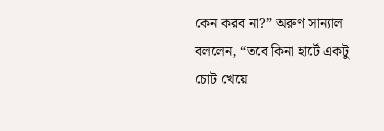কেন করব না?” অরুণ সান্যাল বললেন, “তবে কিনা হার্টে একটু চোট খেয়ে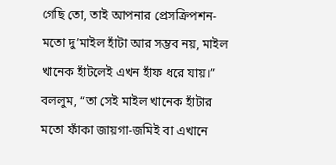গেছি তো, তাই আপনার প্রেসক্রিপশন-মতো দু’মাইল হাঁটা আর সম্ভব নয়, মাইল খানেক হাঁটলেই এখন হাঁফ ধরে যায়।”
বললুম, “তা সেই মাইল খানেক হাঁটার মতো ফাঁকা জায়গা-জমিই বা এখানে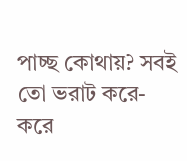পাচ্ছ কোথায়? সবই তো ভরাট করে-করে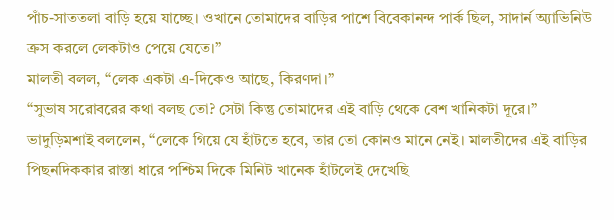পাঁচ-সাততলা বাড়ি হয়ে যাচ্ছে। ওখানে তোমাদের বাড়ির পাশে বিবেকানন্দ পার্ক ছিল, সাদার্ন অ্যাভিনিউ ক্রস করলে লেকটাও পেয়ে যেতে।”
মালতী বলল, “লেক একটা এ-দিকেও আছে, কিরণদা।”
“সুভাষ সরোবরের কথা বলছ তো? সেটা কিন্তু তোমাদের এই বাড়ি থেকে বেশ খানিকটা দূরে।” ভাদুড়িমশাই বললেন, “লেকে গিয়ে যে হাঁটতে হবে, তার তো কোনও মানে নেই। মালতীদের এই বাড়ির পিছনদিককার রাস্তা ধারে পশ্চিম দিকে মিনিট খানেক হাঁটলেই দেখেছি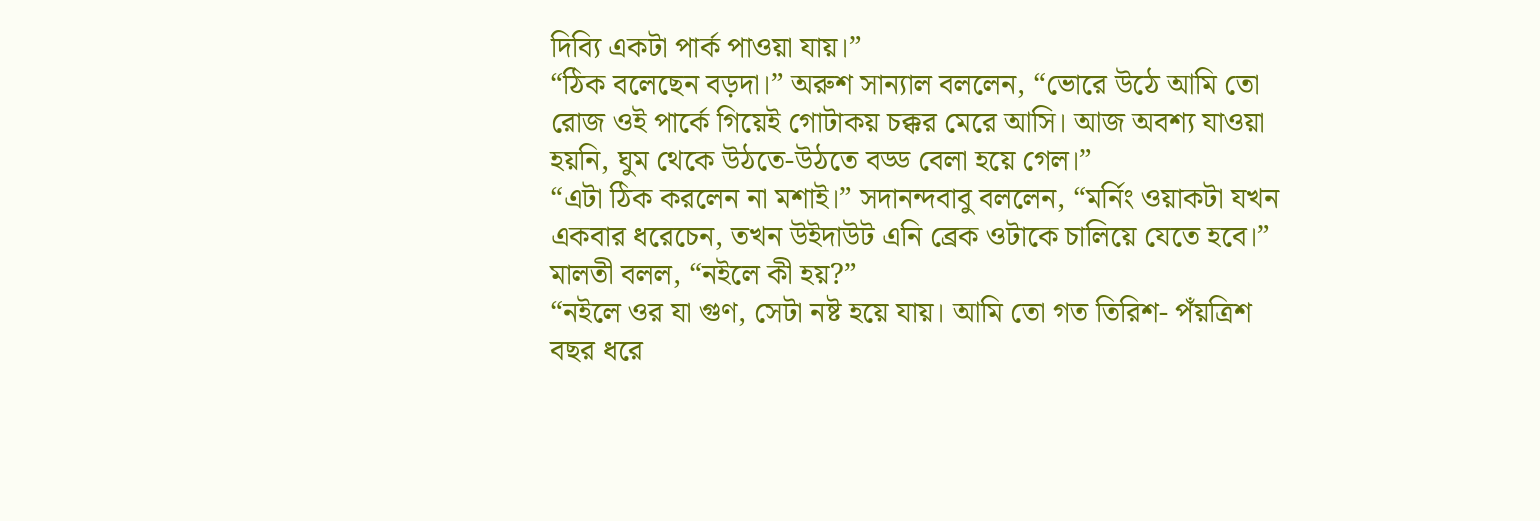দিব্যি একটা পার্ক পাওয়া যায়।”
“ঠিক বলেছেন বড়দা।” অরুশ সান্যাল বললেন, “ভোরে উঠে আমি তো রোজ ওই পার্কে গিয়েই গোটাকয় চক্কর মেরে আসি। আজ অবশ্য যাওয়া হয়নি, ঘুম থেকে উঠতে-উঠতে বড্ড বেলা হয়ে গেল।”
“এটা ঠিক করলেন না মশাই।” সদানন্দবাবু বললেন, “মর্নিং ওয়াকটা যখন একবার ধরেচেন, তখন উইদাউট এনি ব্রেক ওটাকে চালিয়ে যেতে হবে।”
মালতী বলল, “নইলে কী হয়?”
“নইলে ওর যা গুণ, সেটা নষ্ট হয়ে যায়। আমি তো গত তিরিশ- পঁয়ত্রিশ বছর ধরে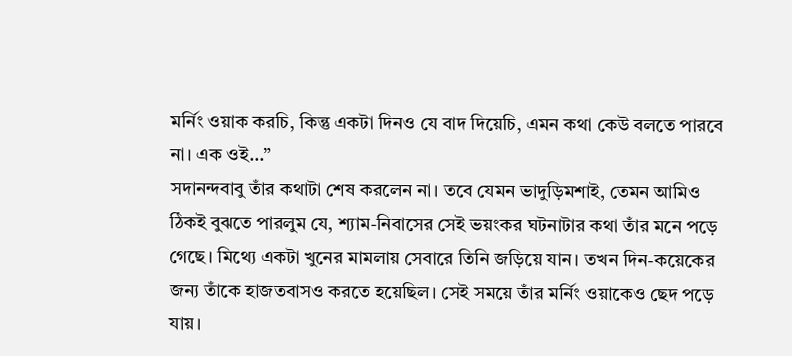মর্নিং ওয়াক করচি, কিন্তু একটা দিনও যে বাদ দিয়েচি, এমন কথা কেউ বলতে পারবে না। এক ওই…”
সদানন্দবাবু তাঁর কথাটা শেষ করলেন না। তবে যেমন ভাদুড়িমশাই, তেমন আমিও ঠিকই বুঝতে পারলুম যে, শ্যাম-নিবাসের সেই ভয়ংকর ঘটনাটার কথা তাঁর মনে পড়ে গেছে। মিথ্যে একটা খুনের মামলায় সেবারে তিনি জড়িয়ে যান। তখন দিন-কয়েকের জন্য তাঁকে হাজতবাসও করতে হয়েছিল। সেই সময়ে তাঁর মর্নিং ওয়াকেও ছেদ পড়ে যায়।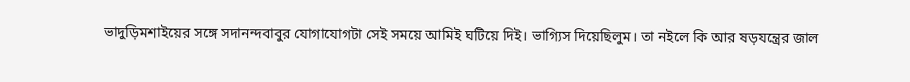ভাদুড়িমশাইয়ের সঙ্গে সদানন্দবাবুর যোগাযোগটা সেই সময়ে আমিই ঘটিয়ে দিই। ভাগ্যিস দিয়েছিলুম। তা নইলে কি আর ষড়যন্ত্রের জাল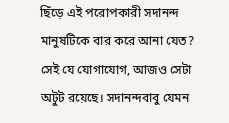ছিঁড়ে এই পরোপকারী সদানন্দ মানুষটিকে বার করে আনা যেত? সেই যে যোগাযোগ, আজও সেটা অটুট রয়েছে। সদানন্দবাবু যেমন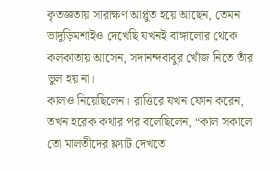কৃতজ্ঞতায় সারাক্ষণ আপ্লুত হয়ে আছেন, তেমন ভাদুড়িমশাইও দেখেছি যখনই বাঙ্গালোর থেকে কলকাতায় আসেন, সদানন্দবাবুর খোঁজ নিতে তাঁর ভুল হয় না।
কালও নিয়েছিলেন। রাত্তিরে যখন ফোন করেন, তখন হরেক কথার পর বলেছিলেন, “কাল সকালে তো মালতীদের ফ্ল্যাট দেখতে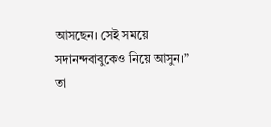আসছেন। সেই সময়ে সদানন্দবাবুকেও নিয়ে আসুন।”
তা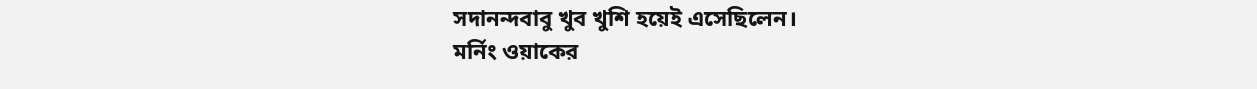সদানন্দবাবু খুব খুশি হয়েই এসেছিলেন।
মর্নিং ওয়াকের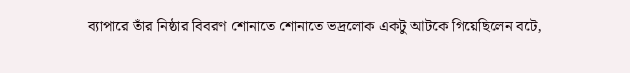ব্যাপারে তাঁর নিষ্ঠার বিবরণ শোনাতে শোনাতে ভদ্রলোক একটু আটকে গিয়েছিলেন বটে,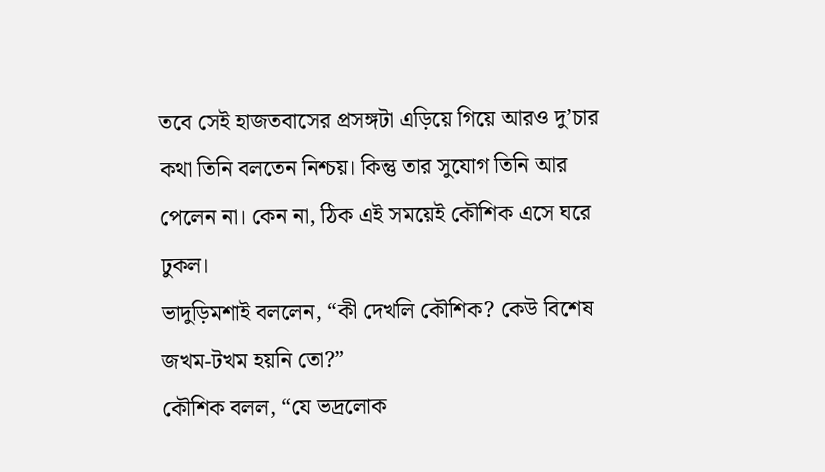তবে সেই হাজতবাসের প্রসঙ্গটা এড়িয়ে গিয়ে আরও দু’চার কথা তিনি বলতেন নিশ্চয়। কিন্তু তার সুযোগ তিনি আর পেলেন না। কেন না, ঠিক এই সময়েই কৌশিক এসে ঘরে ঢুকল।
ভাদুড়িমশাই বললেন, “কী দেখলি কৌশিক? কেউ বিশেষ জখম-টখম হয়নি তো?”
কৌশিক বলল, “যে ভদ্রলোক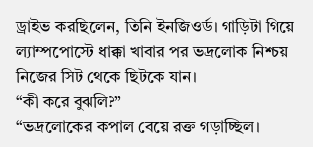ড্রাইভ করছিলেন, তিনি ইনজিওর্ড। গাড়িটা গিয়ে ল্যাম্পপোস্টে ধাক্কা খাবার পর ভদ্রলোক নিশ্চয় নিজের সিট থেকে ছিটকে যান।
“কী করে বুঝলি?”
“ভদ্রলোকের কপাল বেয়ে রক্ত গড়াচ্ছিল।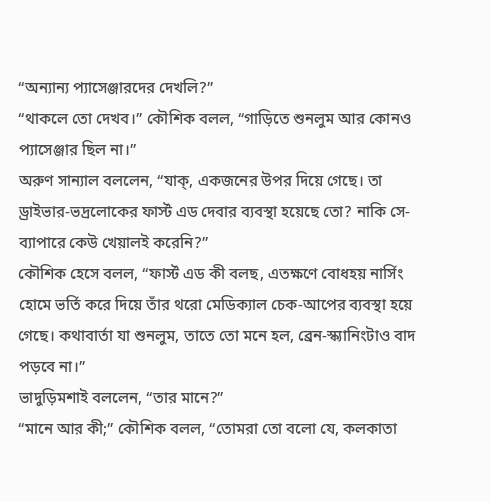“অন্যান্য প্যাসেঞ্জারদের দেখলি?”
“থাকলে তো দেখব।” কৌশিক বলল, “গাড়িতে শুনলুম আর কোনও প্যাসেঞ্জার ছিল না।”
অরুণ সান্যাল বললেন, “যাক্, একজনের উপর দিয়ে গেছে। তা ড্রাইভার-ভদ্রলোকের ফার্স্ট এড দেবার ব্যবস্থা হয়েছে তো? নাকি সে-ব্যাপারে কেউ খেয়ালই করেনি?”
কৌশিক হেসে বলল, “ফার্স্ট এড কী বলছ, এতক্ষণে বোধহয় নার্সিং হোমে ভর্তি করে দিয়ে তাঁর থরো মেডিক্যাল চেক-আপের ব্যবস্থা হয়ে গেছে। কথাবার্তা যা শুনলুম, তাতে তো মনে হল, ব্রেন-স্ক্যানিংটাও বাদ পড়বে না।”
ভাদুড়িমশাই বললেন, “তার মানে?”
“মানে আর কী;” কৌশিক বলল, “তোমরা তো বলো যে, কলকাতা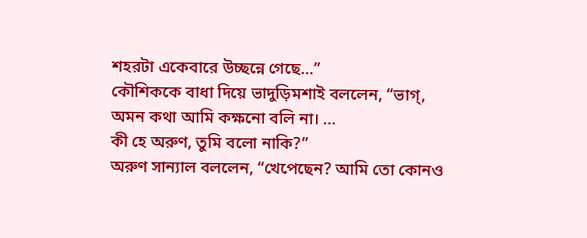শহরটা একেবারে উচ্ছন্নে গেছে…”
কৌশিককে বাধা দিয়ে ভাদুড়িমশাই বললেন, “ভাগ্, অমন কথা আমি কক্ষনো বলি না। …
কী হে অরুণ, তুমি বলো নাকি?”
অরুণ সান্যাল বললেন, “খেপেছেন? আমি তো কোনও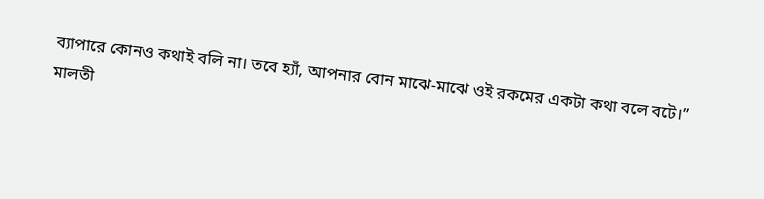ব্যাপারে কোনও কথাই বলি না। তবে হ্যাঁ, আপনার বোন মাঝে-মাঝে ওই রকমের একটা কথা বলে বটে।”
মালতী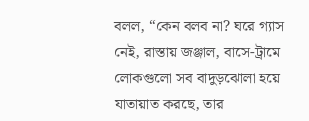বলল, “কেন বলব না? ঘরে গ্যাস নেই, রাস্তায় জঞ্জাল, বাসে-ট্রামে লোকগুলো সব বাদুড়ঝোলা হয়ে যাতায়াত করছে, তার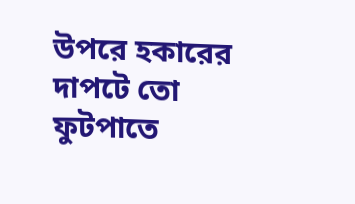উপরে হকারের দাপটে তো ফুটপাতে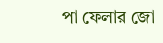পা ফেলার জো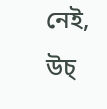নেই, উচ্